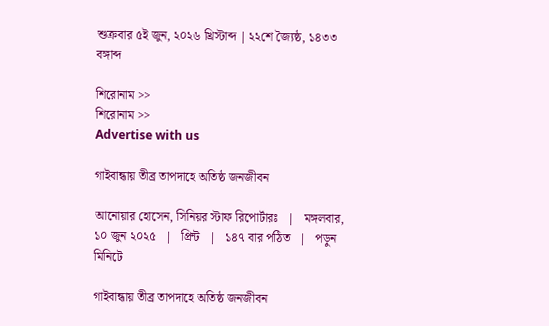শুক্রবার ৫ই জুন, ২০২৬ খ্রিস্টাব্দ | ২২শে জ্যৈষ্ঠ, ১৪৩৩ বঙ্গাব্দ

শিরোনাম >>
শিরোনাম >>
Advertise with us

গাইবান্ধায় তীব্র তাপদাহে অতিষ্ঠ জনজীবন

আনোয়ার হোসেন, সিনিয়র স্টাফ রিপোর্টারঃ   |   মঙ্গলবার, ১০ জুন ২০২৫   |   প্রিন্ট   |   ১৪৭ বার পঠিত   |   পড়ুন মিনিটে

গাইবান্ধায় তীব্র তাপদাহে অতিষ্ঠ জনজীবন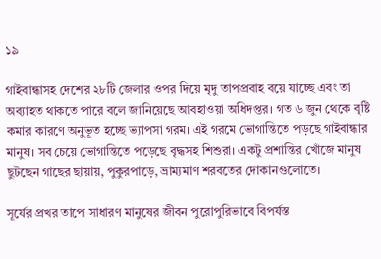১৯

গাইবান্ধাসহ দেশের ২৮টি জেলার ওপর দিয়ে মৃদু তাপপ্রবাহ বয়ে যাচ্ছে এবং তা অব্যাহত থাকতে পারে বলে জানিয়েছে আবহাওয়া অধিদপ্তর। গত ৬ জুন থেকে বৃষ্টি কমার কারণে অনুভূত হচ্ছে ভ্যাপসা গরম। এই গরমে ভোগান্তিতে পড়ছে গাইবান্ধার মানুষ। সব চেয়ে ভোগান্তিতে পড়েছে বৃদ্ধসহ শিশুরা। একটু প্রশান্তির খোঁজে মানুষ ছুটছেন গাছের ছায়ায়, পুকুরপাড়ে, ভ্রাম্যমাণ শরবতের দোকানগুলোতে।

সূর্যের প্রখর তাপে সাধারণ মানুষের জীবন পুরোপুরিভাবে বিপর্যস্ত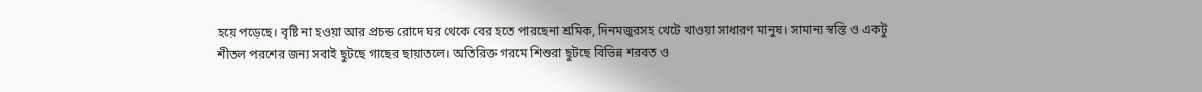হয়ে পড়েছে। বৃষ্টি না হওয়া আর প্রচন্ড রোদে ঘর থেকে বের হতে পারছেনা শ্রমিক, দিনমজুরসহ খেটে খাওয়া সাধারণ মানুষ। সামান্য স্বস্তি ও একটু শীতল পরশের জন্য সবাই ছুটছে গাছের ছায়াতলে। অতিরিক্ত গরমে শিশুরা ছুটছে বিভিন্ন শরবত ও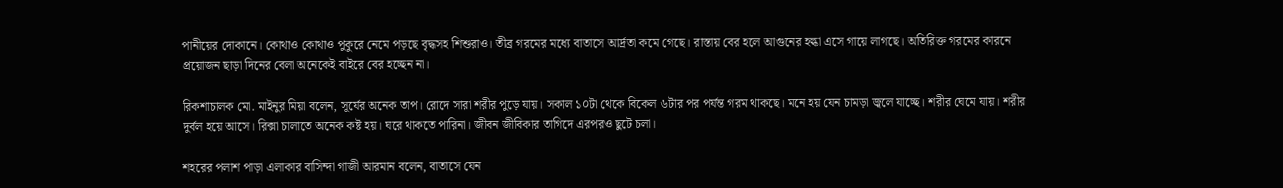পানীয়ের দোকানে। কোথাও কোথাও পুকুরে নেমে পড়ছে বৃদ্ধসহ শিশুরাও। তীব্র গরমের মধ্যে বাতাসে আর্দ্রতা কমে গেছে। রাস্তায় বের হলে আগুনের হল্কা এসে গায়ে লাগছে। অতিরিক্ত গরমের কারনে প্রয়োজন ছাড়া দিনের বেলা অনেকেই বাইরে বের হচ্ছেন না।

রিকশাচালক মো. মাইনুর মিয়া বলেন, সূর্যের অনেক তাপ। রোদে সারা শরীর পুড়ে যায়। সকাল ১০টা থেকে বিকেল ৬টার পর পর্যন্ত গরম থাকছে। মনে হয় যেন চামড়া জ্বলে যাচ্ছে। শরীর ঘেমে যায়। শরীর দুর্বল হয়ে আসে। রিক্সা চালাতে অনেক কষ্ট হয়। ঘরে থাকতে পারিনা। জীবন জীবিকার তাগিদে এরপরও ছুটে চলা।

শহরের পলাশ পাড়া এলাকার বাসিন্দা গাজী আরমান বলেন, বাতাসে যেন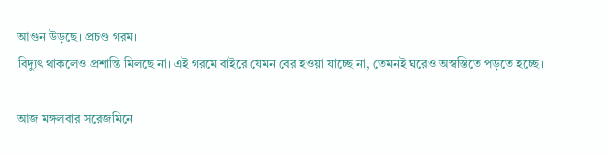আগুন উড়ছে। প্রচণ্ড গরম।
বিদ্যুৎ থাকলেও প্রশান্তি মিলছে না। এই গরমে বাইরে যেমন বের হওয়া যাচ্ছে না, তেমনই ঘরেও অস্বস্তিতে পড়তে হচ্ছে।

আজ মঙ্গলবার সরেজমিনে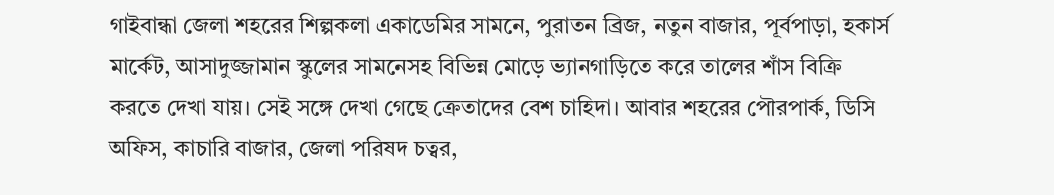গাইবান্ধা জেলা শহরের শিল্পকলা একাডেমির সামনে, পুরাতন ব্রিজ, নতুন বাজার, পূর্বপাড়া, হকার্স মার্কেট, আসাদুজ্জামান স্কুলের সামনেসহ বিভিন্ন মোড়ে ভ্যানগাড়িতে করে তালের শাঁস বিক্রি করতে দেখা যায়। সেই সঙ্গে দেখা গেছে ক্রেতাদের বেশ চাহিদা। আবার শহরের পৌরপার্ক, ডিসি অফিস, কাচারি বাজার, জেলা পরিষদ চত্বর,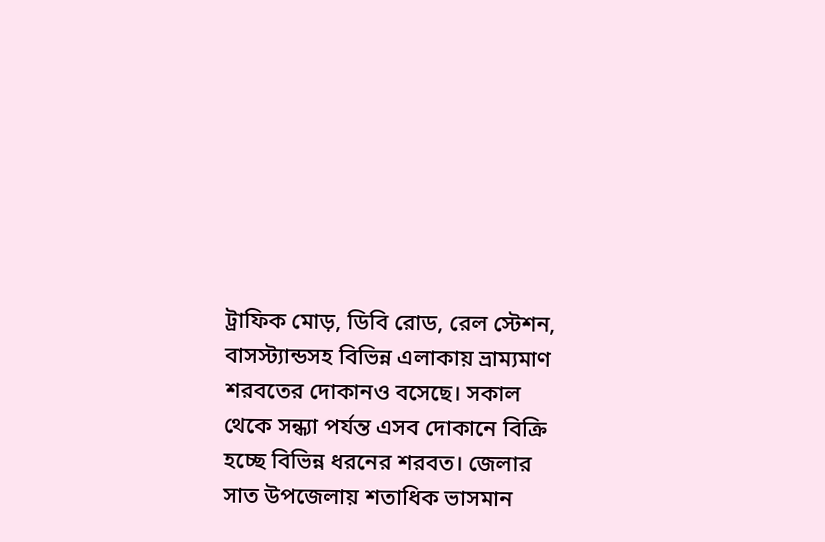ট্রাফিক মোড়, ডিবি রোড, রেল স্টেশন, বাসস্ট্যান্ডসহ বিভিন্ন এলাকায় ভ্রাম্যমাণ শরবতের দোকানও বসেছে। সকাল থেকে সন্ধ্যা পর্যন্ত এসব দোকানে বিক্রি হচ্ছে বিভিন্ন ধরনের শরবত। জেলার সাত উপজেলায় শতাধিক ভাসমান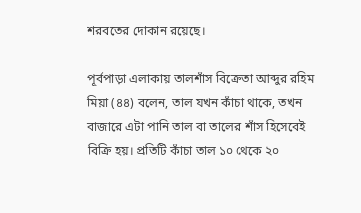শরবতের দোকান রয়েছে।

পূর্বপাড়া এলাকায় তালশাঁস বিক্রেতা আব্দুর রহিম মিয়া (৪৪) বলেন, তাল যখন কাঁচা থাকে, তখন বাজারে এটা পানি তাল বা তালের শাঁস হিসেবেই বিক্রি হয়। প্রতিটি কাঁচা তাল ১০ থেকে ২০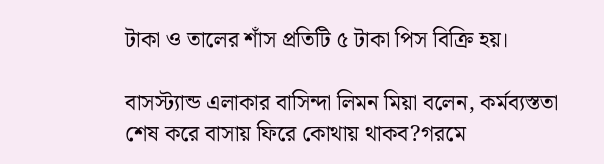টাকা ও তালের শাঁস প্রতিটি ৫ টাকা পিস বিক্রি হয়।

বাসস্ট্যান্ড এলাকার বাসিন্দা লিমন মিয়া বলেন, কর্মব্যস্ততা শেষ করে বাসায় ফিরে কোথায় থাকব?গরমে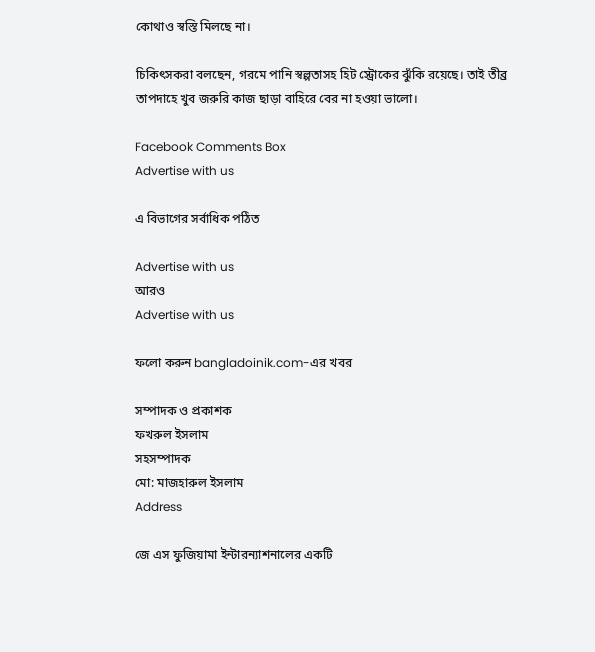কোথাও স্বস্তি মিলছে না।

চিকিৎসকরা বলছেন, গরমে পানি স্বল্পতাসহ হিট স্ট্রোকের ঝুঁকি রয়েছে। তাই তীব্র তাপদাহে খুব জরুরি কাজ ছাড়া বাহিরে বের না হওয়া ভালো।

Facebook Comments Box
Advertise with us

এ বিভাগের সর্বাধিক পঠিত

Advertise with us
আরও
Advertise with us

ফলো করুন bangladoinik.com-এর খবর

সম্পাদক ও প্রকাশক
ফখরুল ইসলাম
সহসম্পাদক
মো: মাজহারুল ইসলাম
Address

জে এস ফুজিয়ামা ইন্টারন্যাশনালের একটি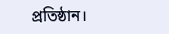প্রতিষ্ঠান।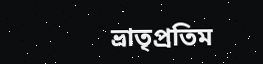ভ্রাতৃপ্রতিম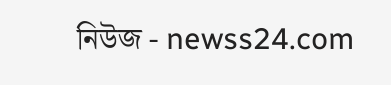নিউজ - newss24.com